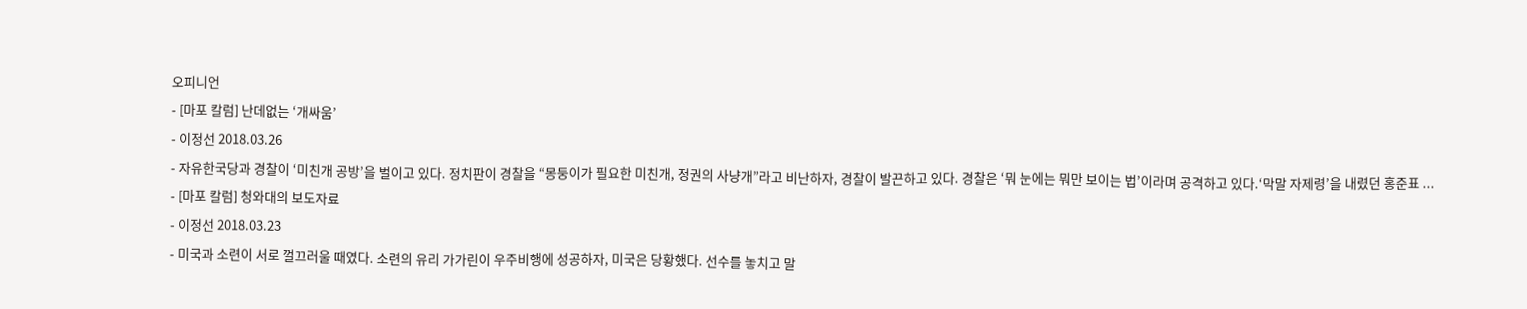오피니언
- [마포 칼럼] 난데없는 ‘개싸움’
- 이정선 2018.03.26
- 자유한국당과 경찰이 ‘미친개 공방’을 벌이고 있다. 정치판이 경찰을 “몽둥이가 필요한 미친개, 정권의 사냥개”라고 비난하자, 경찰이 발끈하고 있다. 경찰은 ‘뭐 눈에는 뭐만 보이는 법’이라며 공격하고 있다.‘막말 자제령’을 내렸던 홍준표 ...
- [마포 칼럼] 청와대의 보도자료
- 이정선 2018.03.23
- 미국과 소련이 서로 껄끄러울 때였다. 소련의 유리 가가린이 우주비행에 성공하자, 미국은 당황했다. 선수를 놓치고 말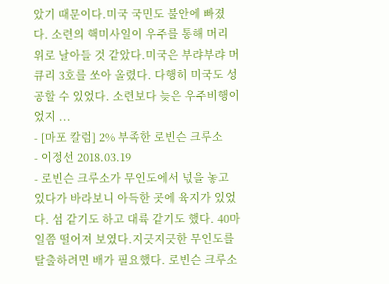았기 때문이다.미국 국민도 불안에 빠졌다. 소련의 핵미사일이 우주를 통해 머리 위로 날아들 것 같았다.미국은 부랴부랴 머큐리 3호를 쏘아 올렸다. 다행히 미국도 성공할 수 있었다. 소련보다 늦은 우주비행이었지 ...
- [마포 칼럼] 2% 부족한 로빈슨 크루소
- 이정선 2018.03.19
- 로빈슨 크루소가 무인도에서 넋을 놓고 있다가 바라보니 아득한 곳에 육지가 있었다. 섬 같기도 하고 대륙 같기도 했다. 40마일쯤 떨어져 보였다.지긋지긋한 무인도를 탈출하려면 배가 필요했다. 로빈슨 크루소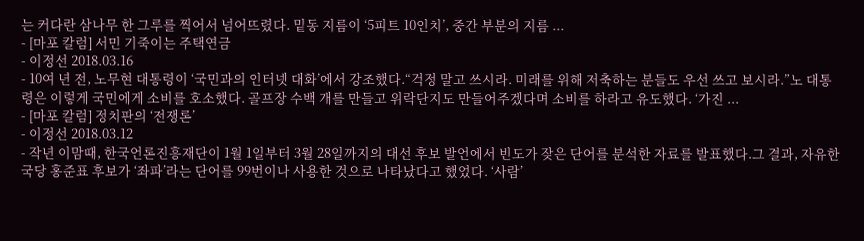는 커다란 삼나무 한 그루를 찍어서 넘어뜨렸다. 밑동 지름이 ‘5피트 10인치’, 중간 부분의 지름 ...
- [마포 칼럼] 서민 기죽이는 주택연금
- 이정선 2018.03.16
- 10여 년 전, 노무현 대통령이 ‘국민과의 인터넷 대화’에서 강조했다.“걱정 말고 쓰시라. 미래를 위해 저축하는 분들도 우선 쓰고 보시라.”노 대통령은 이렇게 국민에게 소비를 호소했다. 골프장 수백 개를 만들고 위락단지도 만들어주겠다며 소비를 하라고 유도했다. ‘가진 ...
- [마포 칼럼] 정치판의 ‘전쟁론’
- 이정선 2018.03.12
- 작년 이맘때, 한국언론진흥재단이 1월 1일부터 3월 28일까지의 대선 후보 발언에서 빈도가 잦은 단어를 분석한 자료를 발표했다.그 결과, 자유한국당 홍준표 후보가 ‘좌파’라는 단어를 99번이나 사용한 것으로 나타났다고 했었다. ‘사람’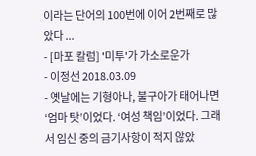이라는 단어의 100번에 이어 2번째로 많았다 ...
- [마포 칼럼] '미투'가 가소로운가
- 이정선 2018.03.09
- 옛날에는 기형아나, 불구아가 태어나면 ‘엄마 탓’이었다. ‘여성 책임’이었다. 그래서 임신 중의 금기사항이 적지 않았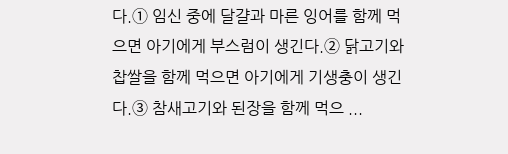다.① 임신 중에 달걀과 마른 잉어를 함께 먹으면 아기에게 부스럼이 생긴다.② 닭고기와 찹쌀을 함께 먹으면 아기에게 기생충이 생긴다.③ 참새고기와 된장을 함께 먹으 ...